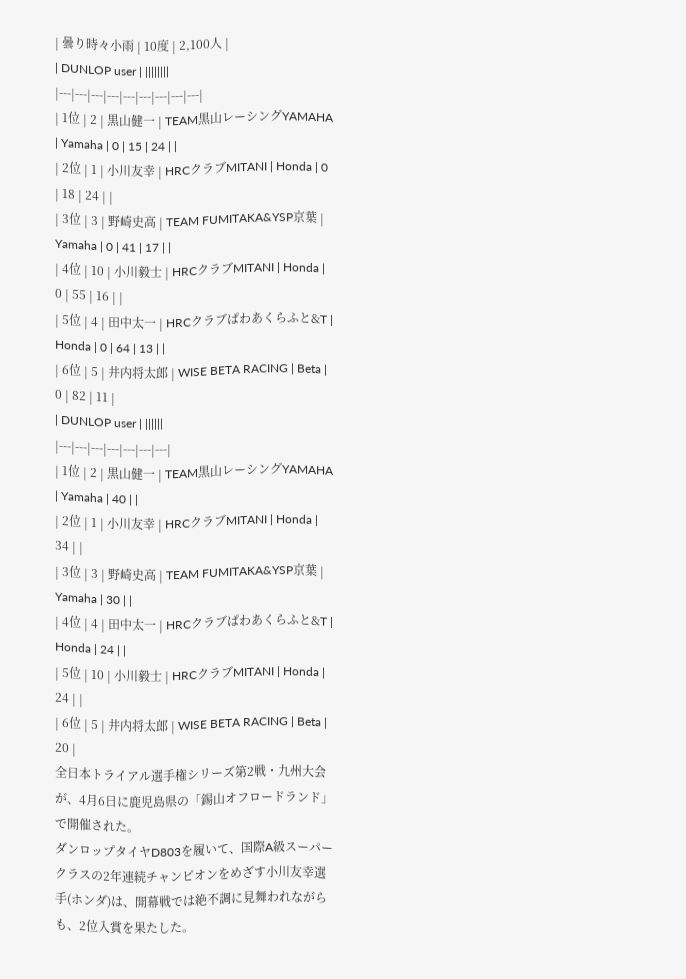| 曇り時々小雨 | 10度 | 2,100人 |
| DUNLOP user | ||||||||
|---|---|---|---|---|---|---|---|---|
| 1位 | 2 | 黒山健一 | TEAM黒山レーシングYAMAHA | Yamaha | 0 | 15 | 24 | |
| 2位 | 1 | 小川友幸 | HRCクラブMITANI | Honda | 0 | 18 | 24 | |
| 3位 | 3 | 野崎史高 | TEAM FUMITAKA&YSP京葉 | Yamaha | 0 | 41 | 17 | |
| 4位 | 10 | 小川毅士 | HRCクラブMITANI | Honda | 0 | 55 | 16 | |
| 5位 | 4 | 田中太一 | HRCクラブぱわあくらふと&T | Honda | 0 | 64 | 13 | |
| 6位 | 5 | 井内将太郎 | WISE BETA RACING | Beta | 0 | 82 | 11 |
| DUNLOP user | ||||||
|---|---|---|---|---|---|---|
| 1位 | 2 | 黒山健一 | TEAM黒山レーシングYAMAHA | Yamaha | 40 | |
| 2位 | 1 | 小川友幸 | HRCクラブMITANI | Honda | 34 | |
| 3位 | 3 | 野崎史高 | TEAM FUMITAKA&YSP京葉 | Yamaha | 30 | |
| 4位 | 4 | 田中太一 | HRCクラブぱわあくらふと&T | Honda | 24 | |
| 5位 | 10 | 小川毅士 | HRCクラブMITANI | Honda | 24 | |
| 6位 | 5 | 井内将太郎 | WISE BETA RACING | Beta | 20 |
全日本トライアル選手権シリーズ第2戦・九州大会が、4月6日に鹿児島県の「錫山オフロードランド」で開催された。
ダンロップタイヤD803を履いて、国際A級スーパークラスの2年連続チャンピオンをめざす小川友幸選手(ホンダ)は、開幕戦では絶不調に見舞われながらも、2位入賞を果たした。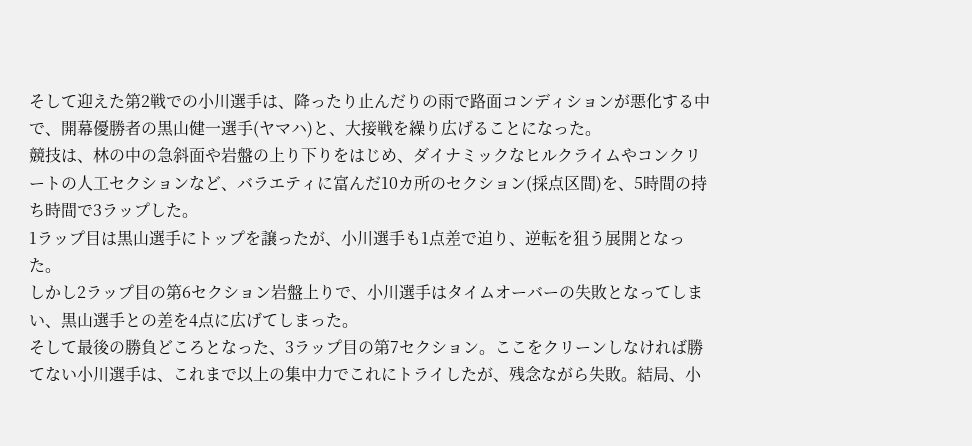そして迎えた第2戦での小川選手は、降ったり止んだりの雨で路面コンディションが悪化する中で、開幕優勝者の黒山健一選手(ヤマハ)と、大接戦を繰り広げることになった。
競技は、林の中の急斜面や岩盤の上り下りをはじめ、ダイナミックなヒルクライムやコンクリートの人工セクションなど、バラエティに富んだ10カ所のセクション(採点区間)を、5時間の持ち時間で3ラップした。
1ラップ目は黒山選手にトップを譲ったが、小川選手も1点差で迫り、逆転を狙う展開となった。
しかし2ラップ目の第6セクション岩盤上りで、小川選手はタイムオーバーの失敗となってしまい、黒山選手との差を4点に広げてしまった。
そして最後の勝負どころとなった、3ラップ目の第7セクション。ここをクリーンしなければ勝てない小川選手は、これまで以上の集中力でこれにトライしたが、残念ながら失敗。結局、小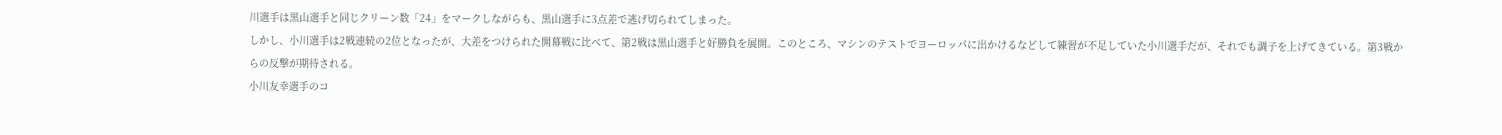川選手は黒山選手と同じクリーン数「24」をマークしながらも、黒山選手に3点差で逃げ切られてしまった。
しかし、小川選手は2戦連続の2位となったが、大差をつけられた開幕戦に比べて、第2戦は黒山選手と好勝負を展開。このところ、マシンのテストでヨーロッパに出かけるなどして練習が不足していた小川選手だが、それでも調子を上げてきている。第3戦からの反撃が期待される。
小川友幸選手のコ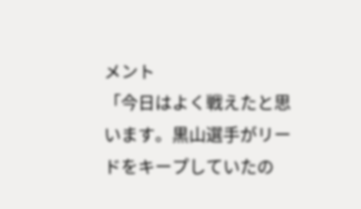メント
「今日はよく戦えたと思います。黒山選手がリードをキープしていたの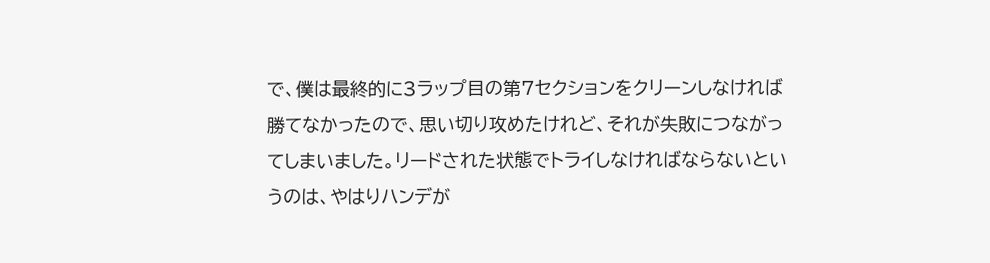で、僕は最終的に3ラップ目の第7セクションをクリーンしなければ勝てなかったので、思い切り攻めたけれど、それが失敗につながってしまいました。リードされた状態でトライしなければならないというのは、やはりハンデが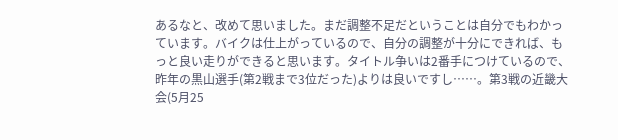あるなと、改めて思いました。まだ調整不足だということは自分でもわかっています。バイクは仕上がっているので、自分の調整が十分にできれば、もっと良い走りができると思います。タイトル争いは2番手につけているので、昨年の黒山選手(第2戦まで3位だった)よりは良いですし……。第3戦の近畿大会(5月25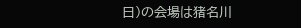日)の会場は猪名川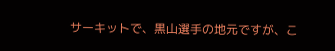サーキットで、黒山選手の地元ですが、こ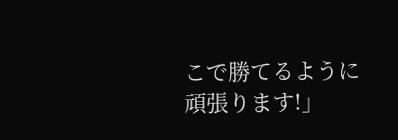こで勝てるように頑張ります!」